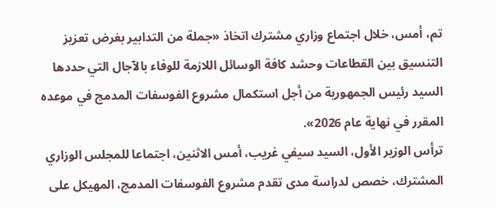تم، أمس، خلال اجتماع وزاري مشترك اتخاذ «جملة من التدابير بغرض تعزيز التنسيق بين القطاعات وحشد كافة الوسائل اللازمة للوفاء بالآجال التي حددها السيد رئيس الجمهورية من أجل استكمال مشروع الفوسفات المدمج في موعده المقرر في نهاية عام 2026».
ترأس الوزير الأول، السيد سيفي غريب، أمس الاثنين، اجتماعا للمجلس الوزاري المشترك، خصص لدراسة مدى تقدم مشروع الفوسفات المدمج، المهيكل على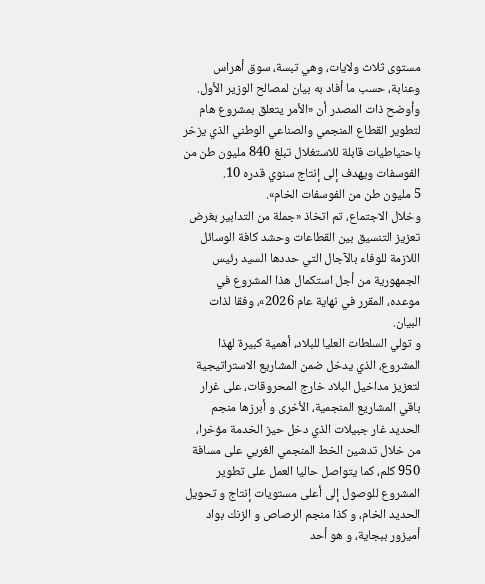مستوى ثلاث ولايات، وهي تبسة، سوق أهراس وعنابة، حسب ما أفاد به بيان لمصالح الوزير الأول.
وأوضح ذات المصدر أن «الأمر يتعلق بمشروع هام لتطوير القطاع المنجمي والصناعي الوطني الذي يزخر باحتياطيات قابلة للاستغلال تبلغ 840 مليون طن من الفوسفات ويهدف إلى إنتاج سنوي قدره 10.
5 مليون طن من الفوسفات الخام».
وخلال الاجتماع، تم اتخاذ «جملة من التدابير بغرض تعزيز التنسيق بين القطاعات وحشد كافة الوسائل اللازمة للوفاء بالآجال التي حددها السيد رئيس الجمهورية من أجل استكمال هذا المشروع في موعده، المقرر في نهاية عام 2026»، وفقا لذات البيان.
و تولي السلطات العليا للبلاد، أهمية كبيرة لهذا المشروع، الذي يدخل ضمن المشاريع الاستراتيجية لتعزيز مداخيل البلاد خارج المحروقات، على غرار باقي المشاريع المنجمية، الأخرى و أبرزها منجم الحديد غار جبيلات الذي دخل حيز الخدمة مؤخرا، من خلال تدشين الخط المنجمي الغربي على مسافة 950 كلم، كما يتواصل حاليا العمل على تطوير المشروع للوصول إلى أعلى مستويات إنتاج و تحويل الحديد الخام، و كذا منجم الرصاص و الزنك بواد أميزور ببجاية، و هو أحد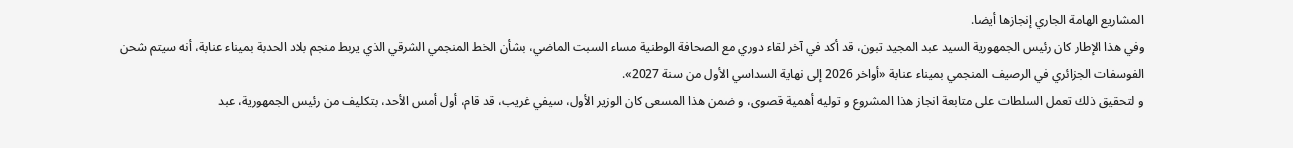المشاريع الهامة الجاري إنجازها أيضا.
وفي هذا الإطار كان رئيس الجمهورية السيد عبد المجيد تبون، قد أكد في آخر لقاء دوري مع الصحافة الوطنية مساء السبت الماضي، بشأن الخط المنجمي الشرقي الذي يربط منجم بلاد الحدبة بميناء عنابة، أنه سيتم شحن الفوسفات الجزائري في الرصيف المنجمي بميناء عنابة «أواخر 2026 إلى نهاية السداسي الأول من سنة 2027».
و لتحقيق ذلك تعمل السلطات على متابعة انجاز هذا المشروع و توليه أهمية قصوى، و ضمن هذا المسعى كان الوزير الأول، سيفي غريب، قد قام، أول أمس الأحد، بتكليف من رئيس الجمهورية، عبد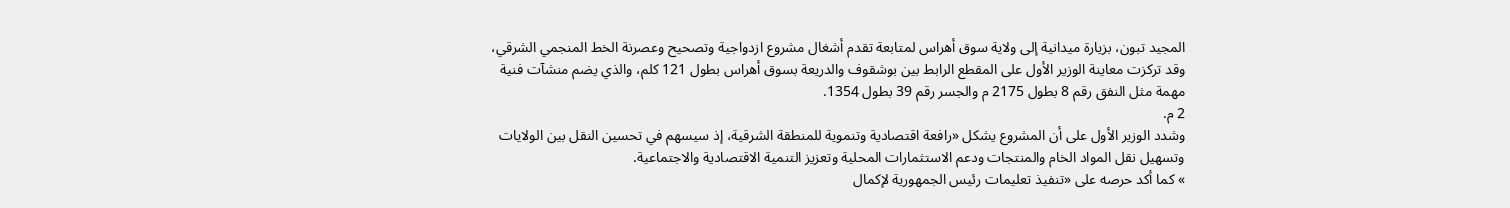المجيد تبون، بزيارة ميدانية إلى ولاية سوق أهراس لمتابعة تقدم أشغال مشروع ازدواجية وتصحيح وعصرنة الخط المنجمي الشرقي، وقد تركزت معاينة الوزير الأول على المقطع الرابط بين بوشقوف والدريعة بسوق أهراس بطول 121 كلم، والذي يضم منشآت فنية مهمة مثل النفق رقم 8 بطول 2175 م والجسر رقم 39 بطول 1354.
2 م.
وشدد الوزير الأول على أن المشروع يشكل «رافعة اقتصادية وتنموية للمنطقة الشرقية، إذ سيسهم في تحسين النقل بين الولايات وتسهيل نقل المواد الخام والمنتجات ودعم الاستثمارات المحلية وتعزيز التنمية الاقتصادية والاجتماعية.
» كما أكد حرصه على «تنفيذ تعليمات رئيس الجمهورية لإكمال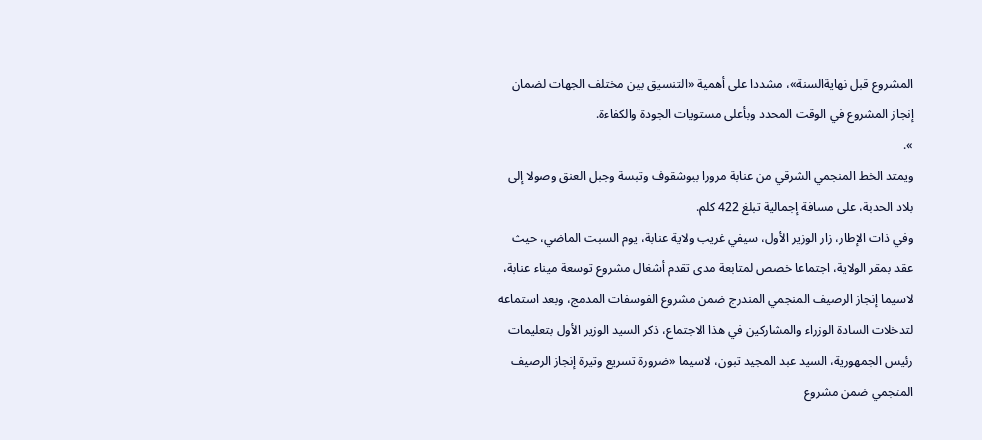المشروع قبل نهايةالسنة»، مشددا على أهمية «التنسيق بين مختلف الجهات لضمان إنجاز المشروع في الوقت المحدد وبأعلى مستويات الجودة والكفاءة.
».
ويمتد الخط المنجمي الشرقي من عنابة مرورا ببوشقوف وتبسة وجبل العنق وصولا إلى بلاد الحدبة، على مسافة إجمالية تبلغ 422 كلم.
وفي ذات الإطار، زار الوزير الأول، سيفي غريب ولاية عنابة، يوم السبت الماضي، حيث عقد بمقر الولاية، اجتماعا خصص لمتابعة مدى تقدم أشغال مشروع توسعة ميناء عنابة، لاسيما إنجاز الرصيف المنجمي المندرج ضمن مشروع الفوسفات المدمج، وبعد استماعه لتدخلات السادة الوزراء والمشاركين في هذا الاجتماع، ذكر السيد الوزير الأول بتعليمات رئيس الجمهورية، السيد عبد المجيد تبون، لاسيما «ضرورة تسريع وتيرة إنجاز الرصيف المنجمي ضمن مشروع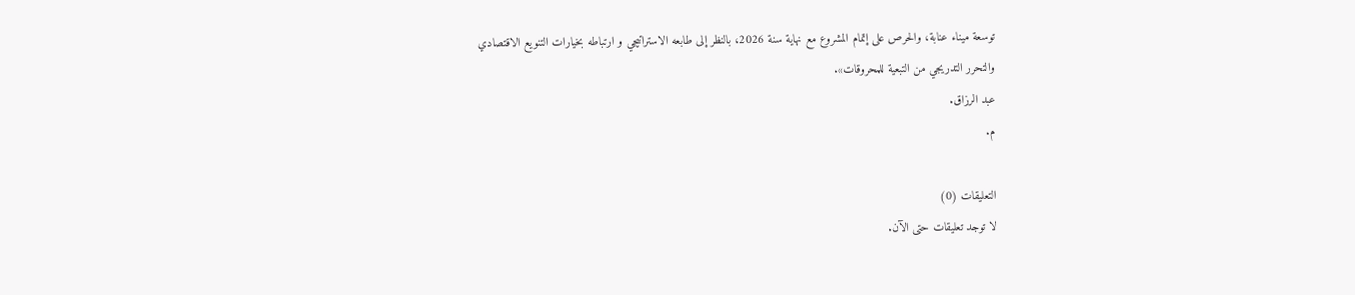توسعة ميناء عنابة، والحرص على إتمام المشروع مع نهاية سنة 2026، بالنظر إلى طابعه الاستراتيجي و ارتباطه بخيارات التنويع الاقتصادي والتحرر التدريجي من التبعية للمحروقات».
عبد الرزاق.
م.

التعليقات (0)
لا توجد تعليقات حتى الآن.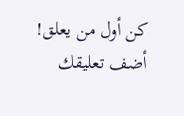كن أول من يعلق!
أضف تعليقك